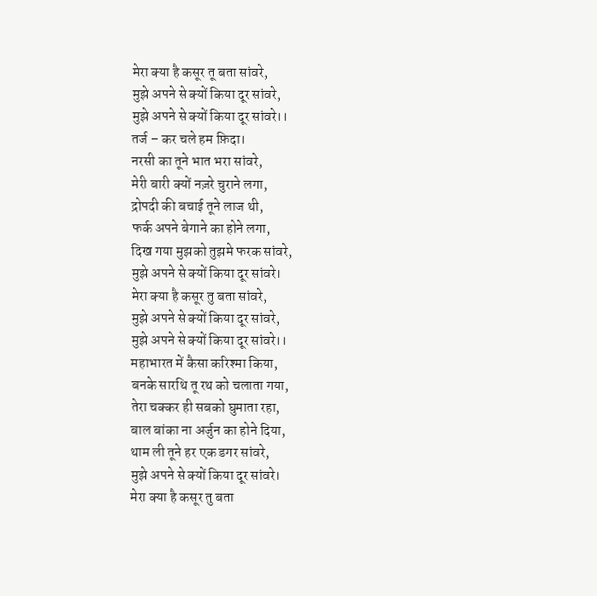मेरा क्या है कसूर तू बता सांवरे,
मुझे अपने से क्यों किया दूर सांवरे,
मुझे अपने से क्यों किया दूर सांवरे।।
तर्ज – कर चले हम फ़िदा।
नरसी का तूने भात भरा सांवरे,
मेरी बारी क्यों नज़रे चुराने लगा,
द्रोपदी की बचाई तूने लाज थी,
फर्क अपने बेगाने का होने लगा,
दिख गया मुझको तुझमे फरक सांवरे,
मुझे अपने से क्यों किया दूर सांवरे।
मेरा क्या है कसूर तु बता सांवरे,
मुझे अपने से क्यों किया दूर सांवरे,
मुझे अपने से क्यों किया दूर सांवरे।।
महाभारत में कैसा करिश्मा किया,
बनके सारथि तू रथ को चलाता गया,
तेरा चक्कर ही सबको घुमाता रहा,
बाल बांका ना अर्जुन का होने दिया,
थाम ली तूने हर एक डगर सांवरे,
मुझे अपने से क्यों किया दूर सांवरे।
मेरा क्या है कसूर तु बता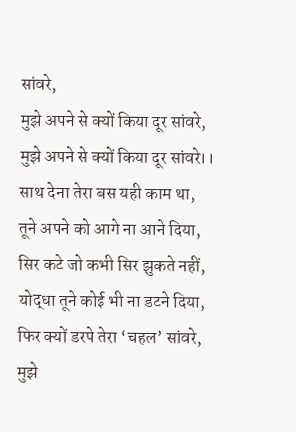सांवरे,
मुझे अपने से क्यों किया दूर सांवरे,
मुझे अपने से क्यों किया दूर सांवरे।।
साथ देना तेरा बस यही काम था,
तूने अपने को आगे ना आने दिया,
सिर कटे जो कभी सिर झुकते नहीं,
योद्धा तूने कोई भी ना डटने दिया,
फिर क्यों डरपे तेरा ‘चहल’ सांवरे,
मुझे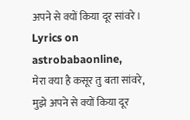अपने से क्यों किया दूर सांवरे।
Lyrics on astrobabaonline,
मेरा क्या है कसूर तु बता सांवरे,
मुझे अपने से क्यों किया दूर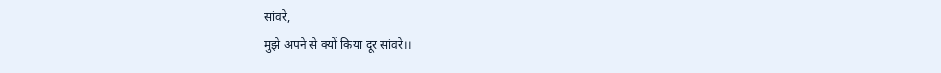सांवरे,
मुझे अपने से क्यों किया दूर सांवरे।।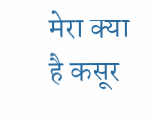मेरा क्या है कसूर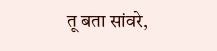तू बता सांवरे,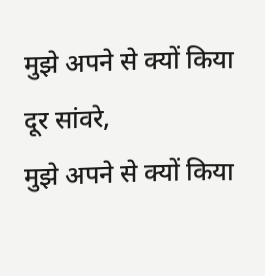मुझे अपने से क्यों किया दूर सांवरे,
मुझे अपने से क्यों किया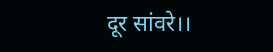दूर सांवरे।।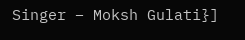Singer – Moksh Gulati}]